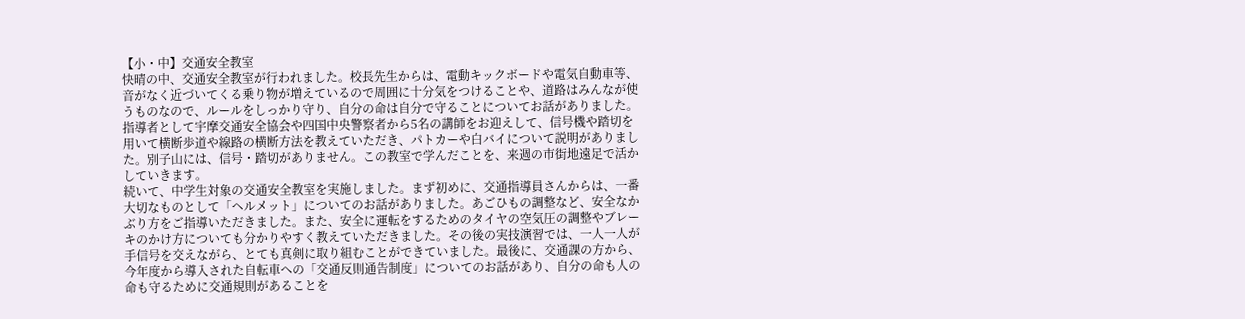【小・中】交通安全教室
快晴の中、交通安全教室が行われました。校長先生からは、電動キックボードや電気自動車等、音がなく近づいてくる乗り物が増えているので周囲に十分気をつけることや、道路はみんなが使うものなので、ルールをしっかり守り、自分の命は自分で守ることについてお話がありました。指導者として宇摩交通安全協会や四国中央警察者から5名の講師をお迎えして、信号機や踏切を用いて横断歩道や線路の横断方法を教えていただき、パトカーや白バイについて説明がありました。別子山には、信号・踏切がありません。この教室で学んだことを、来週の市街地遠足で活かしていきます。
続いて、中学生対象の交通安全教室を実施しました。まず初めに、交通指導員さんからは、一番大切なものとして「ヘルメット」についてのお話がありました。あごひもの調整など、安全なかぶり方をご指導いただきました。また、安全に運転をするためのタイヤの空気圧の調整やブレーキのかけ方についても分かりやすく教えていただきました。その後の実技演習では、一人一人が手信号を交えながら、とても真剣に取り組むことができていました。最後に、交通課の方から、今年度から導入された自転車への「交通反則通告制度」についてのお話があり、自分の命も人の命も守るために交通規則があることを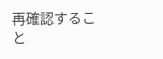再確認すること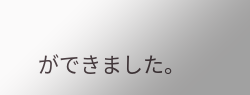ができました。